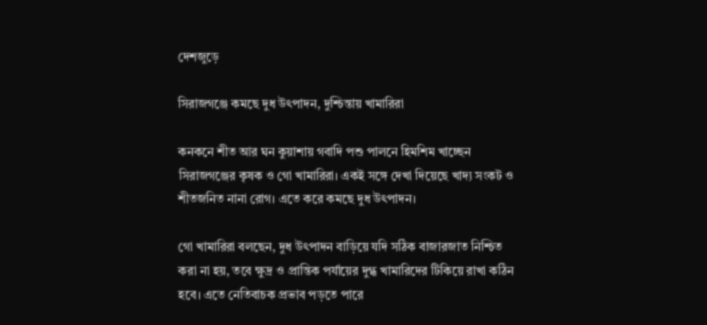দেশজুড়ে

সিরাজগঞ্জে কমছে দুধ উৎপাদন, দুশ্চিন্তায় খামারিরা

কনকনে শীত আর ঘন কুয়াশায় গবাদি পশু পালনে হিমশিম খাচ্ছেন সিরাজগঞ্জের কৃষক ও গো খামারিরা। একই সঙ্গে দেখা দিয়েছে খাদ্য সংকট ও শীতজনিত নানা রোগ। এতে করে কমছে দুধ উৎপাদন।

গো খামারিরা বলছেন, দুধ উৎপাদন বাড়িয়ে যদি সঠিক বাজারজাত নিশ্চিত করা না হয়, তবে ক্ষুদ্র ও প্রান্তিক পর্যায়ের দুগ্ধ খামারিদের টিকিয়ে রাখা কঠিন হবে। এতে নেতিবাচক প্রভাব পড়তে পারে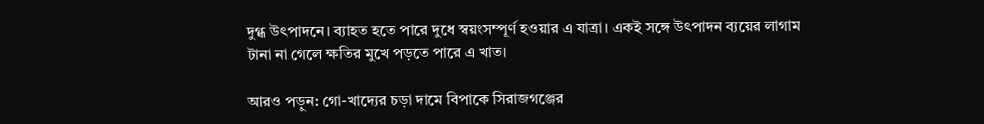দুগ্ধ উৎপাদনে। ব্যাহত হতে পারে দুধে স্বয়ংসম্পূর্ণ হওয়ার এ যাত্রা। একই সঙ্গে উৎপাদন ব্যয়ের লাগাম টানা না গেলে ক্ষতির মুখে পড়তে পারে এ খাত।

আরও পড়ুন: গো-খাদ্যের চড়া দামে বিপাকে সিরাজগঞ্জের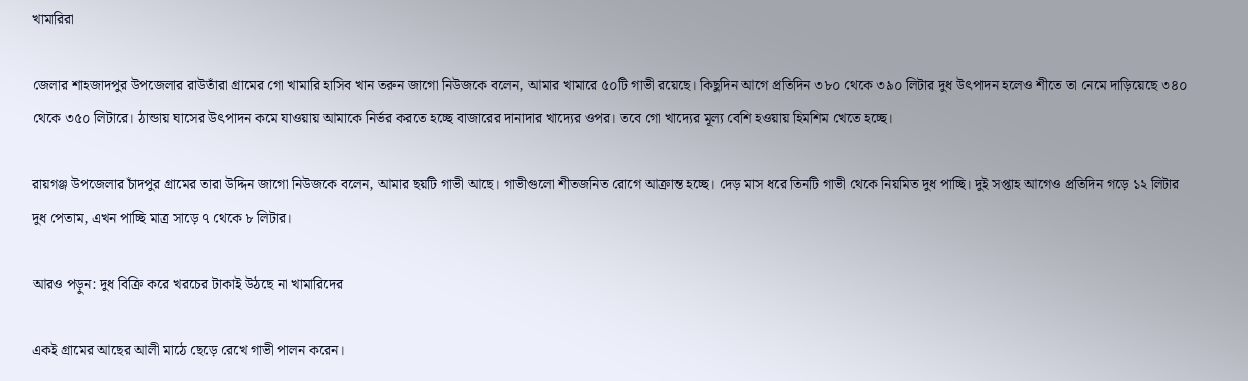খামারিরা

জেলার শাহজাদপুর উপজেলার রাউতাঁরা গ্রামের গো খামারি হাসিব খান তরুন জাগো নিউজকে বলেন, আমার খামারে ৫০টি গাভী রয়েছে। কিছুদিন আগে প্রতিদিন ৩৮০ থেকে ৩৯০ লিটার দুধ উৎপাদন হলেও শীতে তা নেমে দাড়িয়েছে ৩৪০ থেকে ৩৫০ লিটারে। ঠান্ডায় ঘাসের উৎপাদন কমে যাওয়ায় আমাকে নির্ভর করতে হচ্ছে বাজারের দানাদার খাদ্যের ওপর। তবে গো খাদ্যের মূল্য বেশি হওয়ায় হিমশিম খেতে হচ্ছে।

রায়গঞ্জ উপজেলার চাঁদপুর গ্রামের তারা উদ্দিন জাগো নিউজকে বলেন, আমার ছয়টি গাভী আছে। গাভীগুলো শীতজনিত রোগে আক্রান্ত হচ্ছে। দেড় মাস ধরে তিনটি গাভী থেকে নিয়মিত দুধ পাচ্ছি। দুই সপ্তাহ আগেও প্রতিদিন গড়ে ১২ লিটার দুধ পেতাম, এখন পাচ্ছি মাত্র সাড়ে ৭ থেকে ৮ লিটার।

আরও পড়ুন: দুধ বিক্রি করে খরচের টাকাই উঠছে না খামারিদের

একই গ্রামের আছের আলী মাঠে ছেড়ে রেখে গাভী পালন করেন।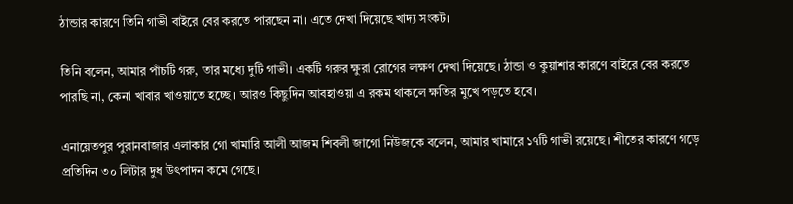ঠান্ডার কারণে তিনি গাভী বাইরে বের করতে পারছেন না। এতে দেখা দিয়েছে খাদ্য সংকট।

তিনি বলেন, আমার পাঁচটি গরু, তার মধ্যে দুটি গাভী। একটি গরুর ক্ষুরা রোগের লক্ষণ দেখা দিয়েছে। ঠান্ডা ও কুয়াশার কারণে বাইরে বের করতে পারছি না, কেনা খাবার খাওয়াতে হচ্ছে। আরও কিছুদিন আবহাওয়া এ রকম থাকলে ক্ষতির মুখে পড়তে হবে।

এনায়েতপুর পুরানবাজার এলাকার গো খামারি আলী আজম শিবলী জাগো নিউজকে বলেন, আমার খামারে ১৭টি গাভী রয়েছে। শীতের কারণে গড়ে প্রতিদিন ৩০ লিটার দুধ উৎপাদন কমে গেছে।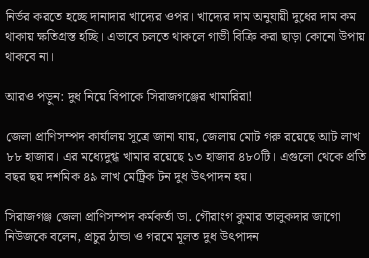নির্ভর করতে হচ্ছে দানাদার খাদ্যের ওপর। খাদ্যের দাম অনুযায়ী দুধের দাম কম থাকায় ক্ষতিগ্রস্ত হচ্ছি। এভাবে চলতে থাকলে গাভী বিক্রি করা ছাড়া কোনো উপায় থাকবে না।

আরও পড়ুন: দুধ নিয়ে বিপাকে সিরাজগঞ্জের খামারিরা!

জেলা প্রাণিসম্পদ কার্যালয় সূত্রে জানা যায়, জেলায় মোট গরু রয়েছে আট লাখ ৮৮ হাজার। এর মধ্যেদুগ্ধ খামার রয়েছে ১৩ হাজার ৪৮০টি। এগুলো থেকে প্রতি বছর ছয় দশমিক ৪৯ লাখ মেট্রিক টন দুধ উৎপাদন হয়।

সিরাজগঞ্জ জেলা প্রাণিসম্পদ কর্মকর্তা ডা. গৌরাংগ কুমার তালুকদার জাগো নিউজকে বলেন, প্রচুর ঠান্ডা ও গরমে মূলত দুধ উৎপাদন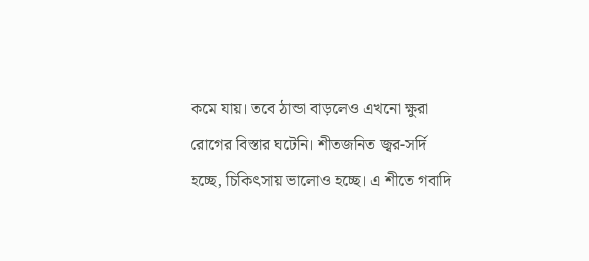কমে যায়। তবে ঠান্ডা বাড়লেও এখনো ক্ষুরা রোগের বিস্তার ঘটেনি। শীতজনিত জ্বর-সর্দি হচ্ছে, চিকিৎসায় ভালোও হচ্ছে। এ শীতে গবাদি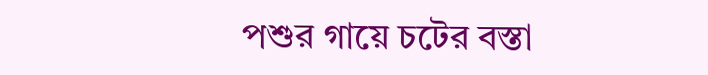পশুর গায়ে চটের বস্তা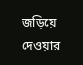জড়িয়ে দেওয়ার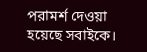পরামর্শ দেওয়া হয়েছে সবাইকে।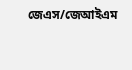জেএস/জেআইএম